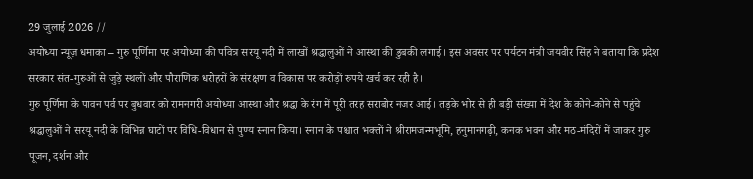29 जुलाई 2026 //
अयोध्या न्यूज़ धमाका – गुरु पूर्णिमा पर अयोध्या की पवित्र सरयू नदी में लाखों श्रद्धालुओं ने आस्था की डुबकी लगाई। इस अवसर पर पर्यटन मंत्री जयवीर सिंह ने बताया कि प्रदेश सरकार संत-गुरुओं से जुड़े स्थलों और पौराणिक धरोहरों के संरक्षण व विकास पर करोड़ों रुपये खर्च कर रही है।
गुरु पूर्णिमा के पावन पर्व पर बुधवार को रामनगरी अयोध्या आस्था और श्रद्धा के रंग में पूरी तरह सराबोर नजर आई। तड़के भोर से ही बड़ी संख्या में देश के कोने-कोने से पहुंचे श्रद्धालुओं ने सरयू नदी के विभिन्न घाटों पर विधि-विधान से पुण्य स्नान किया। स्नान के पश्चात भक्तों ने श्रीरामजन्मभूमि, हनुमानगढ़ी, कनक भवन और मठ-मंदिरों में जाकर गुरु पूजन, दर्शन और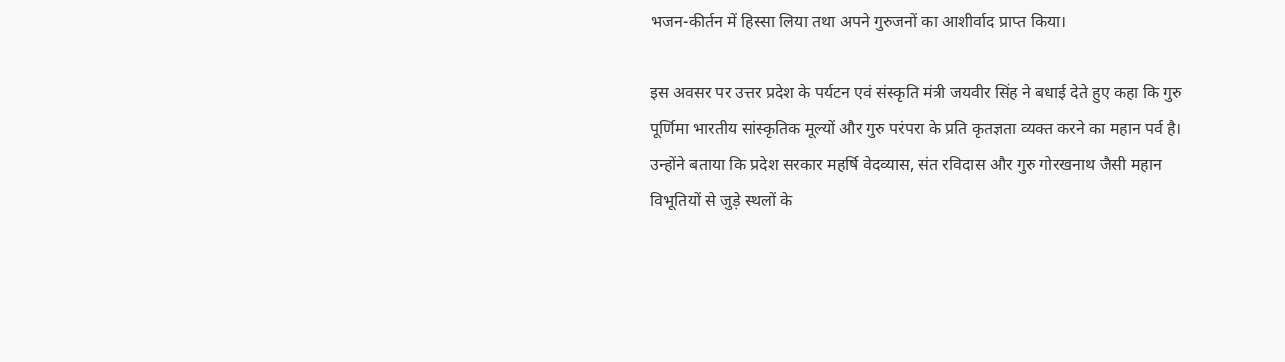भजन-कीर्तन में हिस्सा लिया तथा अपने गुरुजनों का आशीर्वाद प्राप्त किया।

इस अवसर पर उत्तर प्रदेश के पर्यटन एवं संस्कृति मंत्री जयवीर सिंह ने बधाई देते हुए कहा कि गुरु पूर्णिमा भारतीय सांस्कृतिक मूल्यों और गुरु परंपरा के प्रति कृतज्ञता व्यक्त करने का महान पर्व है। उन्होंने बताया कि प्रदेश सरकार महर्षि वेदव्यास, संत रविदास और गुरु गोरखनाथ जैसी महान विभूतियों से जुड़े स्थलों के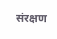संरक्षण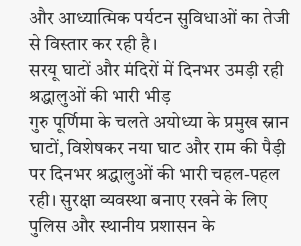और आध्यात्मिक पर्यटन सुविधाओं का तेजी से विस्तार कर रही है।
सरयू घाटों और मंदिरों में दिनभर उमड़ी रही श्रद्धालुओं की भारी भीड़
गुरु पूर्णिमा के चलते अयोध्या के प्रमुख स्नान घाटों, विशेषकर नया घाट और राम की पैड़ी पर दिनभर श्रद्धालुओं की भारी चहल-पहल रही। सुरक्षा व्यवस्था बनाए रखने के लिए पुलिस और स्थानीय प्रशासन के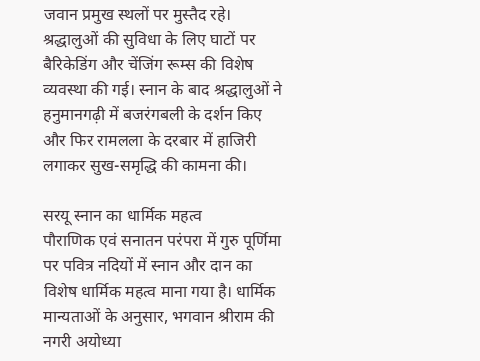जवान प्रमुख स्थलों पर मुस्तैद रहे।
श्रद्धालुओं की सुविधा के लिए घाटों पर बैरिकेडिंग और चेंजिंग रूम्स की विशेष व्यवस्था की गई। स्नान के बाद श्रद्धालुओं ने हनुमानगढ़ी में बजरंगबली के दर्शन किए और फिर रामलला के दरबार में हाजिरी लगाकर सुख-समृद्धि की कामना की।

सरयू स्नान का धार्मिक महत्व
पौराणिक एवं सनातन परंपरा में गुरु पूर्णिमा पर पवित्र नदियों में स्नान और दान का विशेष धार्मिक महत्व माना गया है। धार्मिक मान्यताओं के अनुसार, भगवान श्रीराम की नगरी अयोध्या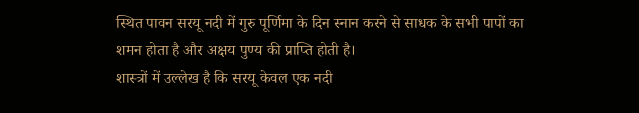स्थित पावन सरयू नदी में गुरु पूर्णिमा के दिन स्नान करने से साधक के सभी पापों का शमन होता है और अक्षय पुण्य की प्राप्ति होती है।
शास्त्रों में उल्लेख है कि सरयू केवल एक नदी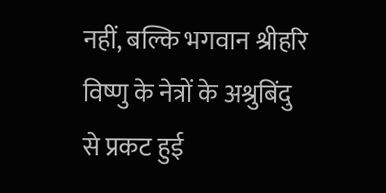नहीं, बल्कि भगवान श्रीहरि विष्णु के नेत्रों के अश्रुबिंदु से प्रकट हुई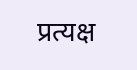प्रत्यक्ष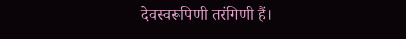देवस्वरूपिणी तरंगिणी हैं।